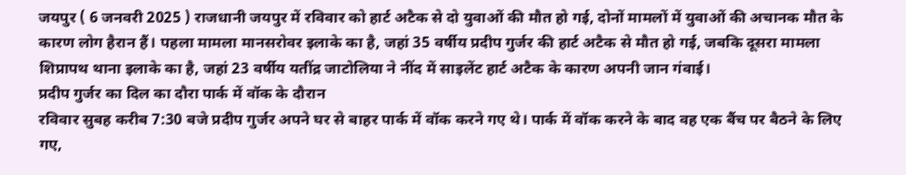जयपुर ( 6 जनवरी 2025 ) राजधानी जयपुर में रविवार को हार्ट अटैक से दो युवाओं की मौत हो गई, दोनों मामलों में युवाओं की अचानक मौत के कारण लोग हैरान हैं। पहला मामला मानसरोवर इलाके का है, जहां 35 वर्षीय प्रदीप गुर्जर की हार्ट अटैक से मौत हो गई, जबकि दूसरा मामला शिप्रापथ थाना इलाके का है, जहां 23 वर्षीय यतींद्र जाटोलिया ने नींद में साइलेंट हार्ट अटैक के कारण अपनी जान गंवाई।
प्रदीप गुर्जर का दिल का दौरा पार्क में वॉक के दौरान
रविवार सुबह करीब 7:30 बजे प्रदीप गुर्जर अपने घर से बाहर पार्क में वॉक करने गए थे। पार्क में वॉक करने के बाद वह एक बैंच पर बैठने के लिए गए,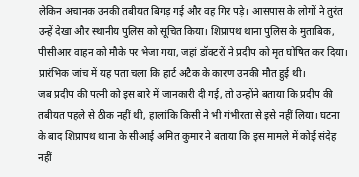लेकिन अचानक उनकी तबीयत बिगड़ गई और वह गिर पड़े। आसपास के लोगों ने तुरंत उन्हें देखा और स्थानीय पुलिस को सूचित किया। शिप्रापथ थाना पुलिस के मुताबिक, पीसीआर वाहन को मौके पर भेजा गया, जहां डॉक्टरों ने प्रदीप को मृत घोषित कर दिया। प्रारंभिक जांच में यह पता चला कि हार्ट अटैक के कारण उनकी मौत हुई थी।
जब प्रदीप की पत्नी को इस बारे में जानकारी दी गई, तो उन्होंने बताया कि प्रदीप की तबीयत पहले से ठीक नहीं थी, हालांकि किसी ने भी गंभीरता से इसे नहीं लिया। घटना के बाद शिप्रापथ थाना के सीआई अमित कुमार ने बताया कि इस मामले में कोई संदेह नहीं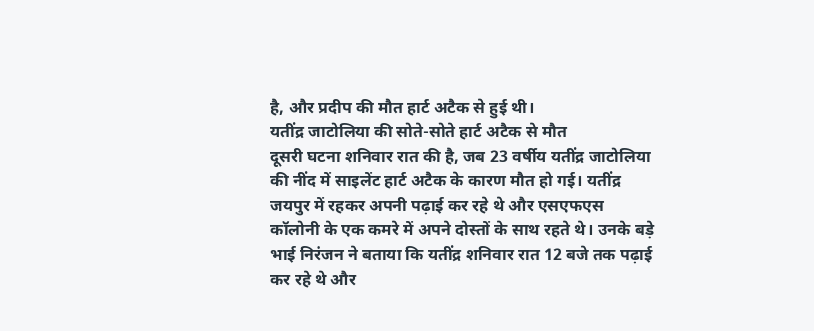है, और प्रदीप की मौत हार्ट अटैक से हुई थी।
यतींद्र जाटोलिया की सोते-सोते हार्ट अटैक से मौत
दूसरी घटना शनिवार रात की है, जब 23 वर्षीय यतींद्र जाटोलिया की नींद में साइलेंट हार्ट अटैक के कारण मौत हो गई। यतींद्र जयपुर में रहकर अपनी पढ़ाई कर रहे थे और एसएफएस कॉलोनी के एक कमरे में अपने दोस्तों के साथ रहते थे। उनके बड़े भाई निरंजन ने बताया कि यतींद्र शनिवार रात 12 बजे तक पढ़ाई कर रहे थे और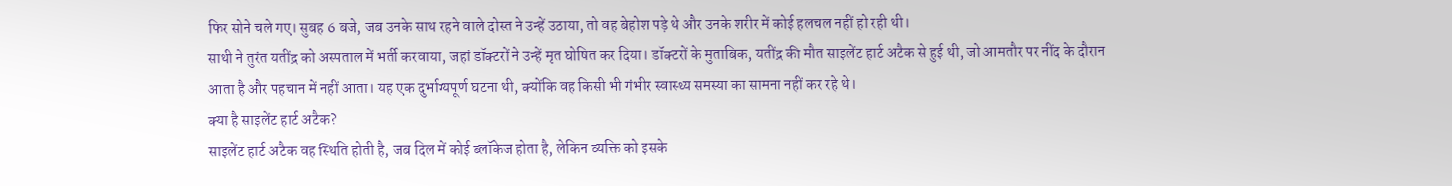फिर सोने चले गए। सुबह 6 बजे, जब उनके साथ रहने वाले दोस्त ने उन्हें उठाया, तो वह बेहोश पड़े थे और उनके शरीर में कोई हलचल नहीं हो रही थी।
साथी ने तुरंत यतींद्र को अस्पताल में भर्ती करवाया, जहां डॉक्टरों ने उन्हें मृत घोषित कर दिया। डॉक्टरों के मुताबिक, यतींद्र की मौत साइलेंट हार्ट अटैक से हुई थी, जो आमतौर पर नींद के दौरान आता है और पहचान में नहीं आता। यह एक दुर्भाग्यपूर्ण घटना थी, क्योंकि वह किसी भी गंभीर स्वास्थ्य समस्या का सामना नहीं कर रहे थे।
क्या है साइलेंट हार्ट अटैक?
साइलेंट हार्ट अटैक वह स्थिति होती है, जब दिल में कोई ब्लॉकेज होता है, लेकिन व्यक्ति को इसके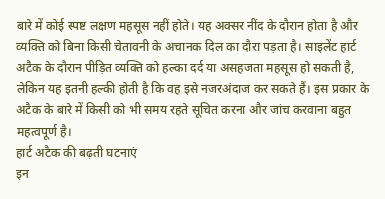बारे में कोई स्पष्ट लक्षण महसूस नहीं होते। यह अक्सर नींद के दौरान होता है और व्यक्ति को बिना किसी चेतावनी के अचानक दिल का दौरा पड़ता है। साइलेंट हार्ट अटैक के दौरान पीड़ित व्यक्ति को हल्का दर्द या असहजता महसूस हो सकती है, लेकिन यह इतनी हल्की होती है कि वह इसे नजरअंदाज कर सकते हैं। इस प्रकार के अटैक के बारे में किसी को भी समय रहते सूचित करना और जांच करवाना बहुत महत्वपूर्ण है।
हार्ट अटैक की बढ़ती घटनाएं
इन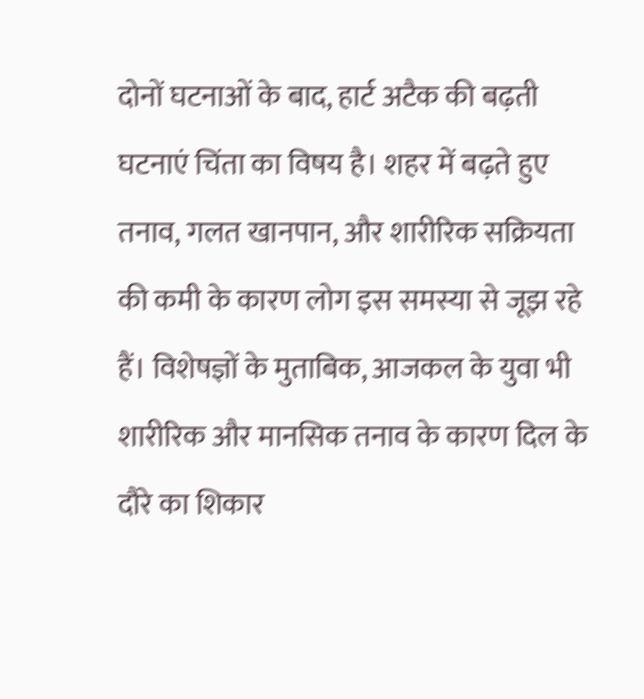दोनों घटनाओं के बाद, हार्ट अटैक की बढ़ती घटनाएं चिंता का विषय है। शहर में बढ़ते हुए तनाव, गलत खानपान, और शारीरिक सक्रियता की कमी के कारण लोग इस समस्या से जूझ रहे हैं। विशेषज्ञों के मुताबिक, आजकल के युवा भी शारीरिक और मानसिक तनाव के कारण दिल के दौरे का शिकार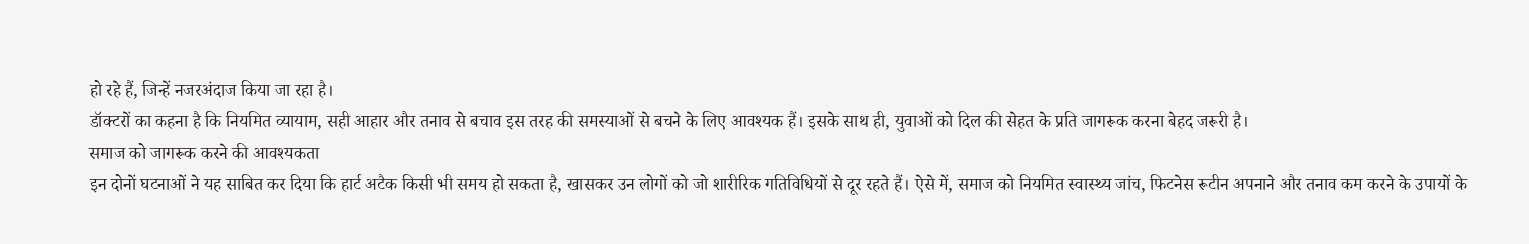हो रहे हैं, जिन्हें नजरअंदाज किया जा रहा है।
डॉक्टरों का कहना है कि नियमित व्यायाम, सही आहार और तनाव से बचाव इस तरह की समस्याओं से बचने के लिए आवश्यक हैं। इसके साथ ही, युवाओं को दिल की सेहत के प्रति जागरूक करना बेहद जरूरी है।
समाज को जागरूक करने की आवश्यकता
इन दोनों घटनाओं ने यह साबित कर दिया कि हार्ट अटैक किसी भी समय हो सकता है, खासकर उन लोगों को जो शारीरिक गतिविधियों से दूर रहते हैं। ऐसे में, समाज को नियमित स्वास्थ्य जांच, फिटनेस रूटीन अपनाने और तनाव कम करने के उपायों के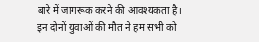बारे में जागरूक करने की आवश्यकता है।
इन दोनों युवाओं की मौत ने हम सभी को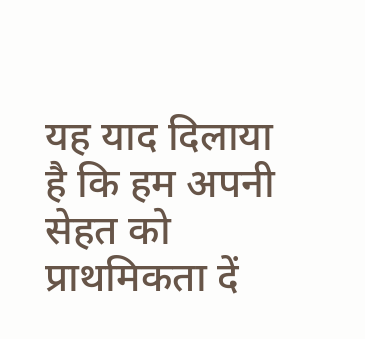यह याद दिलाया है कि हम अपनी सेहत को प्राथमिकता दें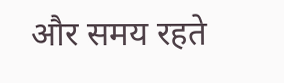और समय रहते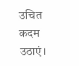उचित कदम उठाएं।